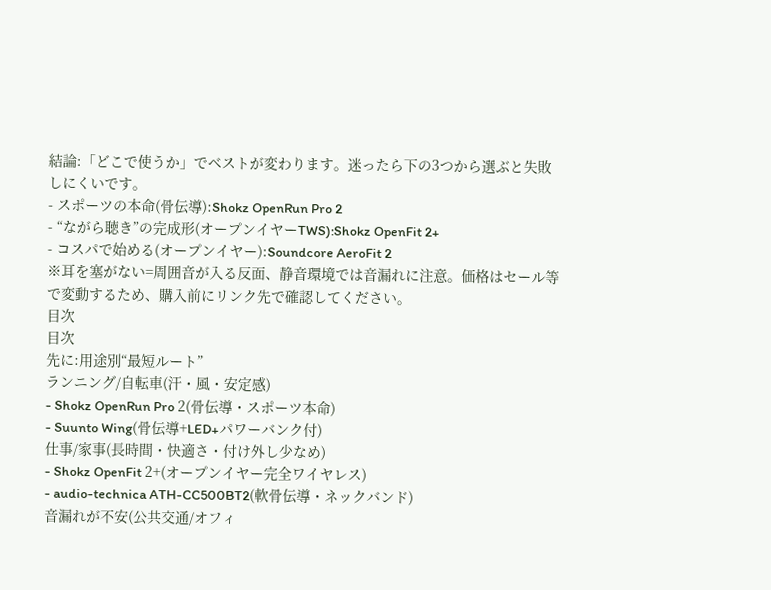結論:「どこで使うか」でベストが変わります。迷ったら下の3つから選ぶと失敗しにくいです。
- スポーツの本命(骨伝導):Shokz OpenRun Pro 2
- “ながら聴き”の完成形(オープンイヤーTWS):Shokz OpenFit 2+
- コスパで始める(オープンイヤー):Soundcore AeroFit 2
※耳を塞がない=周囲音が入る反面、静音環境では音漏れに注意。価格はセール等で変動するため、購入前にリンク先で確認してください。
目次
目次
先に:用途別“最短ルート”
ランニング/自転車(汗・風・安定感)
- Shokz OpenRun Pro 2(骨伝導・スポーツ本命)
- Suunto Wing(骨伝導+LED+パワーバンク付)
仕事/家事(長時間・快適さ・付け外し少なめ)
- Shokz OpenFit 2+(オープンイヤー完全ワイヤレス)
- audio-technica ATH-CC500BT2(軟骨伝導・ネックバンド)
音漏れが不安(公共交通/オフィ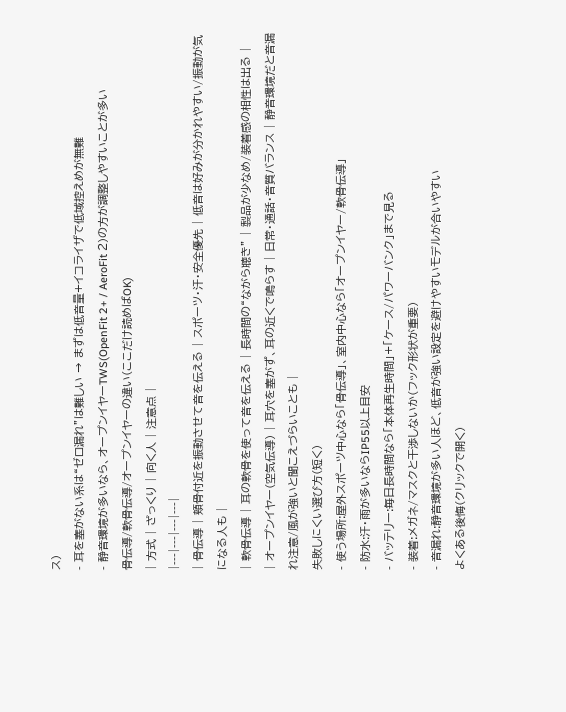ス)
- 耳を塞がない系は“ゼロ漏れ”は難しい → まずは低音量+イコライザで低域控えめが無難
- 静音環境が多いなら、オープンイヤーTWS(OpenFit 2+ / AeroFit 2)の方が調整しやすいことが多い
骨伝導/軟骨伝導/オープンイヤーの違い(ここだけ読めばOK)
| 方式 | ざっくり | 向く人 | 注意点 |
|---|---|---|---|
| 骨伝導 | 頬骨付近を振動させて音を伝える | スポーツ・汗・安全優先 | 低音は好みが分かれやすい/振動が気になる人も |
| 軟骨伝導 | 耳の軟骨を使って音を伝える | 長時間の“ながら聴き” | 製品が少なめ/装着感の相性は出る |
| オープンイヤー(空気伝導) | 耳穴を塞がず、耳の近くで鳴らす | 日常・通話・音質バランス | 静音環境だと音漏れ注意/風が強いと聞こえづらいことも |
失敗しにくい選び方(短く)
- 使う場所:屋外スポーツ中心なら「骨伝導」、室内中心なら「オープンイヤー/軟骨伝導」
- 防水:汗・雨が多いならIP55以上目安
- バッテリー:毎日長時間なら「本体再生時間」+「ケース/パワーバンク」まで見る
- 装着:メガネ/マスクと干渉しないか(フック形状が重要)
- 音漏れ:静音環境が多い人ほど、低音が強い設定を避けやすいモデルが合いやすい
よくある後悔(クリックで開く)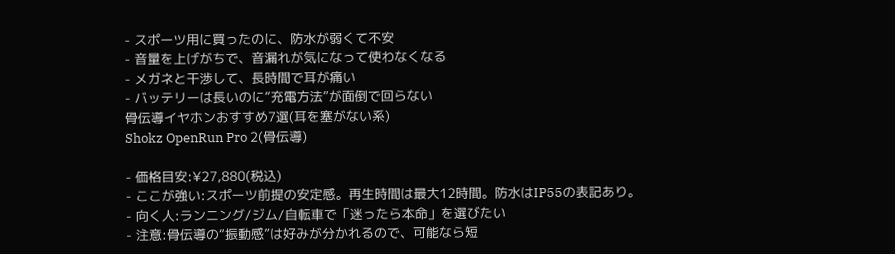- スポーツ用に買ったのに、防水が弱くて不安
- 音量を上げがちで、音漏れが気になって使わなくなる
- メガネと干渉して、長時間で耳が痛い
- バッテリーは長いのに“充電方法”が面倒で回らない
骨伝導イヤホンおすすめ7選(耳を塞がない系)
Shokz OpenRun Pro 2(骨伝導)

- 価格目安:¥27,880(税込)
- ここが強い:スポーツ前提の安定感。再生時間は最大12時間。防水はIP55の表記あり。
- 向く人:ランニング/ジム/自転車で「迷ったら本命」を選びたい
- 注意:骨伝導の“振動感”は好みが分かれるので、可能なら短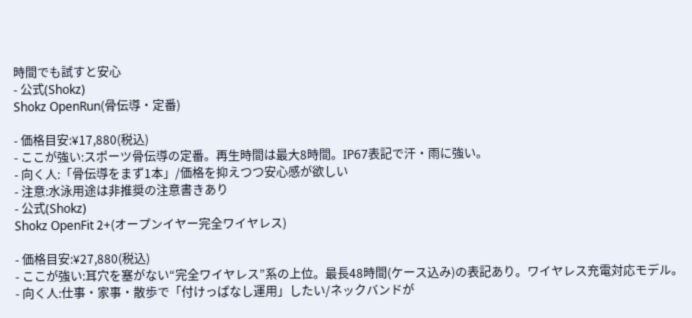時間でも試すと安心
- 公式(Shokz)
Shokz OpenRun(骨伝導・定番)

- 価格目安:¥17,880(税込)
- ここが強い:スポーツ骨伝導の定番。再生時間は最大8時間。IP67表記で汗・雨に強い。
- 向く人:「骨伝導をまず1本」/価格を抑えつつ安心感が欲しい
- 注意:水泳用途は非推奨の注意書きあり
- 公式(Shokz)
Shokz OpenFit 2+(オープンイヤー完全ワイヤレス)

- 価格目安:¥27,880(税込)
- ここが強い:耳穴を塞がない“完全ワイヤレス”系の上位。最長48時間(ケース込み)の表記あり。ワイヤレス充電対応モデル。
- 向く人:仕事・家事・散歩で「付けっぱなし運用」したい/ネックバンドが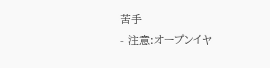苦手
- 注意:オープンイヤ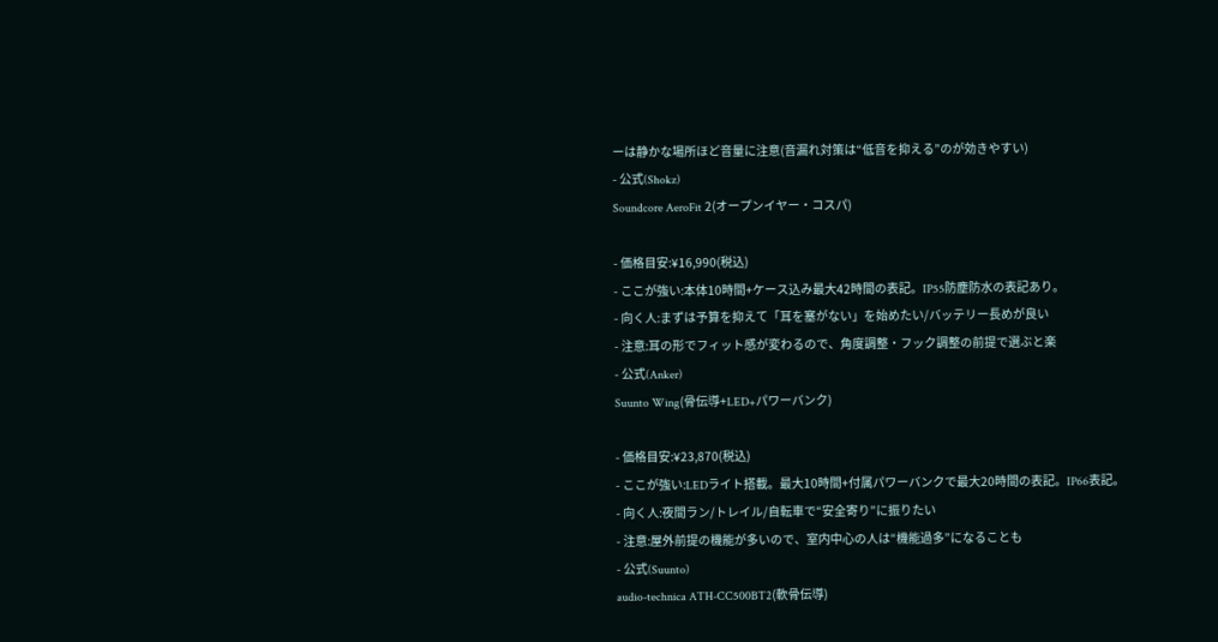ーは静かな場所ほど音量に注意(音漏れ対策は“低音を抑える”のが効きやすい)
- 公式(Shokz)
Soundcore AeroFit 2(オープンイヤー・コスパ)

- 価格目安:¥16,990(税込)
- ここが強い:本体10時間+ケース込み最大42時間の表記。IP55防塵防水の表記あり。
- 向く人:まずは予算を抑えて「耳を塞がない」を始めたい/バッテリー長めが良い
- 注意:耳の形でフィット感が変わるので、角度調整・フック調整の前提で選ぶと楽
- 公式(Anker)
Suunto Wing(骨伝導+LED+パワーバンク)

- 価格目安:¥23,870(税込)
- ここが強い:LEDライト搭載。最大10時間+付属パワーバンクで最大20時間の表記。IP66表記。
- 向く人:夜間ラン/トレイル/自転車で“安全寄り”に振りたい
- 注意:屋外前提の機能が多いので、室内中心の人は“機能過多”になることも
- 公式(Suunto)
audio-technica ATH-CC500BT2(軟骨伝導)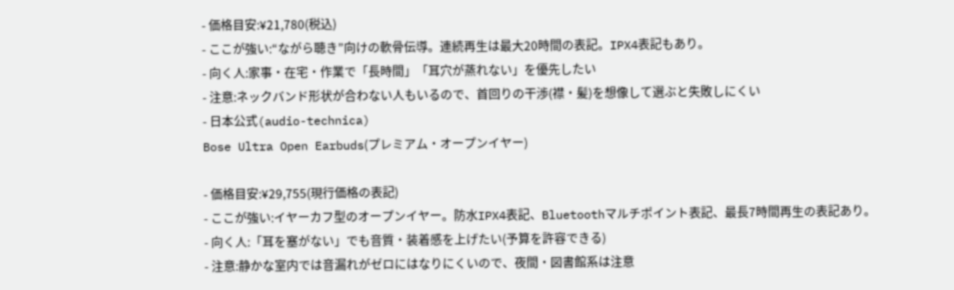- 価格目安:¥21,780(税込)
- ここが強い:“ながら聴き”向けの軟骨伝導。連続再生は最大20時間の表記。IPX4表記もあり。
- 向く人:家事・在宅・作業で「長時間」「耳穴が蒸れない」を優先したい
- 注意:ネックバンド形状が合わない人もいるので、首回りの干渉(襟・髪)を想像して選ぶと失敗しにくい
- 日本公式(audio-technica)
Bose Ultra Open Earbuds(プレミアム・オープンイヤー)

- 価格目安:¥29,755(現行価格の表記)
- ここが強い:イヤーカフ型のオープンイヤー。防水IPX4表記、Bluetoothマルチポイント表記、最長7時間再生の表記あり。
- 向く人:「耳を塞がない」でも音質・装着感を上げたい(予算を許容できる)
- 注意:静かな室内では音漏れがゼロにはなりにくいので、夜間・図書館系は注意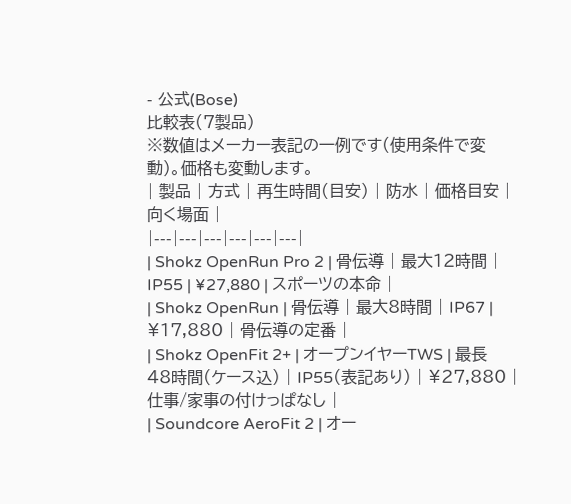- 公式(Bose)
比較表(7製品)
※数値はメーカー表記の一例です(使用条件で変動)。価格も変動します。
| 製品 | 方式 | 再生時間(目安) | 防水 | 価格目安 | 向く場面 |
|---|---|---|---|---|---|
| Shokz OpenRun Pro 2 | 骨伝導 | 最大12時間 | IP55 | ¥27,880 | スポーツの本命 |
| Shokz OpenRun | 骨伝導 | 最大8時間 | IP67 | ¥17,880 | 骨伝導の定番 |
| Shokz OpenFit 2+ | オープンイヤーTWS | 最長48時間(ケース込) | IP55(表記あり) | ¥27,880 | 仕事/家事の付けっぱなし |
| Soundcore AeroFit 2 | オー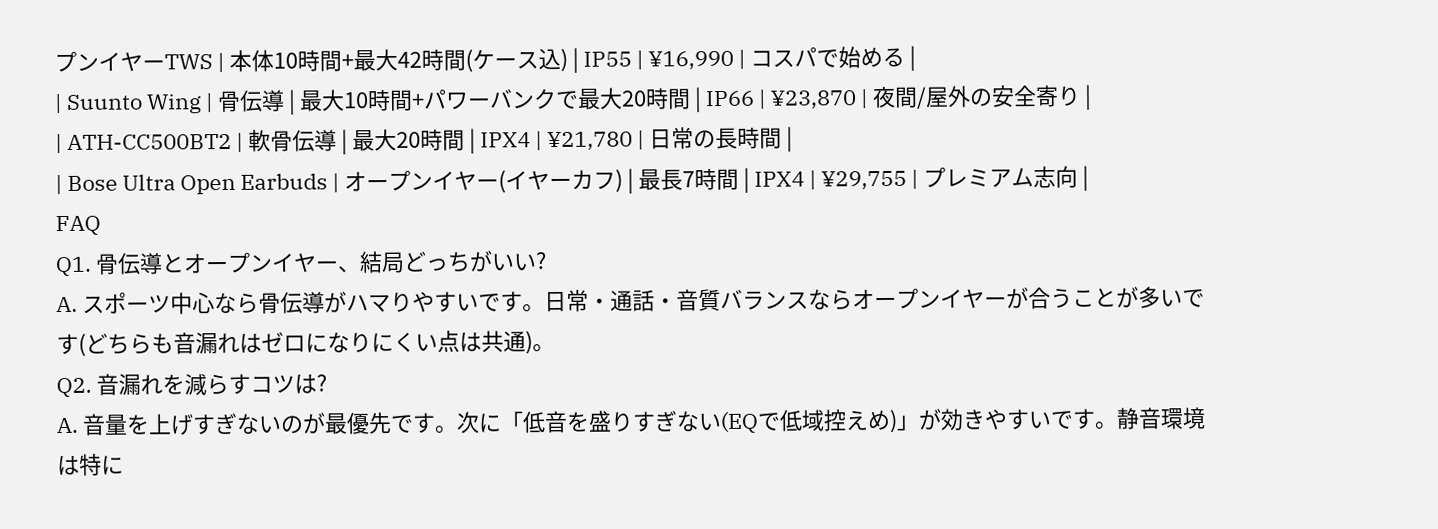プンイヤーTWS | 本体10時間+最大42時間(ケース込) | IP55 | ¥16,990 | コスパで始める |
| Suunto Wing | 骨伝導 | 最大10時間+パワーバンクで最大20時間 | IP66 | ¥23,870 | 夜間/屋外の安全寄り |
| ATH-CC500BT2 | 軟骨伝導 | 最大20時間 | IPX4 | ¥21,780 | 日常の長時間 |
| Bose Ultra Open Earbuds | オープンイヤー(イヤーカフ) | 最長7時間 | IPX4 | ¥29,755 | プレミアム志向 |
FAQ
Q1. 骨伝導とオープンイヤー、結局どっちがいい?
A. スポーツ中心なら骨伝導がハマりやすいです。日常・通話・音質バランスならオープンイヤーが合うことが多いです(どちらも音漏れはゼロになりにくい点は共通)。
Q2. 音漏れを減らすコツは?
A. 音量を上げすぎないのが最優先です。次に「低音を盛りすぎない(EQで低域控えめ)」が効きやすいです。静音環境は特に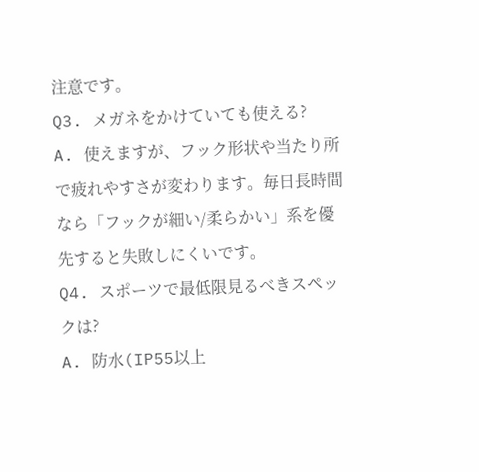注意です。
Q3. メガネをかけていても使える?
A. 使えますが、フック形状や当たり所で疲れやすさが変わります。毎日長時間なら「フックが細い/柔らかい」系を優先すると失敗しにくいです。
Q4. スポーツで最低限見るべきスペックは?
A. 防水(IP55以上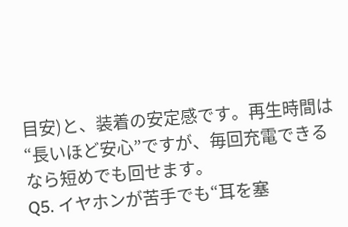目安)と、装着の安定感です。再生時間は“長いほど安心”ですが、毎回充電できるなら短めでも回せます。
Q5. イヤホンが苦手でも“耳を塞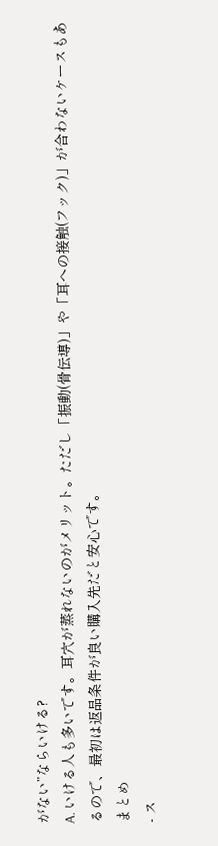がない”ならいける?
A. いける人も多いです。耳穴が蒸れないのがメリット。ただし「振動(骨伝導)」や「耳への接触(フック)」が合わないケースもあるので、最初は返品条件が良い購入先だと安心です。
まとめ
- ス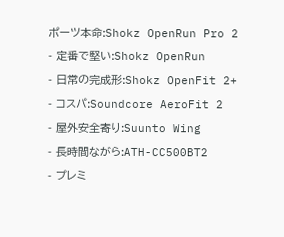ポーツ本命:Shokz OpenRun Pro 2
- 定番で堅い:Shokz OpenRun
- 日常の完成形:Shokz OpenFit 2+
- コスパ:Soundcore AeroFit 2
- 屋外安全寄り:Suunto Wing
- 長時間ながら:ATH-CC500BT2
- プレミ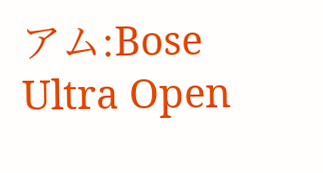アム:Bose Ultra Open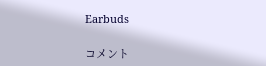Earbuds

コメント